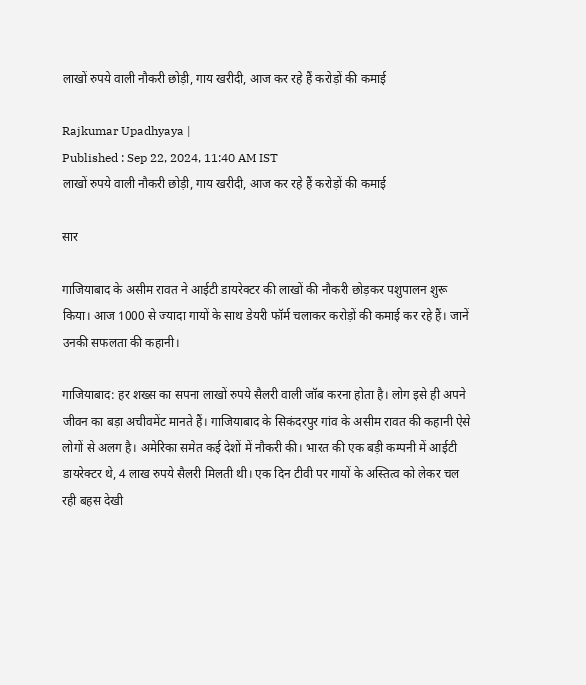लाखों रुपये वाली नौकरी छोड़ी, गाय खरीदी, आज कर रहे हैं करोड़ों की कमाई

Rajkumar Upadhyaya |
Published : Sep 22, 2024, 11:40 AM IST
लाखों रुपये वाली नौकरी छोड़ी, गाय खरीदी, आज कर रहे हैं करोड़ों की कमाई

सार

गाजियाबाद के असीम रावत ने आईटी डायरेक्टर की लाखों की नौकरी छोड़कर पशुपालन शुरू किया। आज 1000 से ज्यादा गायों के साथ डेयरी फॉर्म चलाकर करोड़ों की कमाई कर रहे हैं। जानें उनकी सफलता की कहानी।

गाजियाबाद: हर शख्स का सपना लाखों रुपये सैलरी वाली जॉब करना होता है। लोग इसे ही अपने जीवन का बड़ा अचीवमेंट मानते हैं। गाजियाबाद के सिकंदरपुर गांव के असीम रावत की कहानी ऐसे लोगों से अलग है। अमेरिका समेत कई देशों में नौकरी की। भारत की एक बड़ी कम्पनी में आईटी डायरेक्टर थे, 4 लाख रुपये सैलरी मिलती थी। एक दिन टीवी पर गायों के अस्तित्व को लेकर चल रही बहस देखी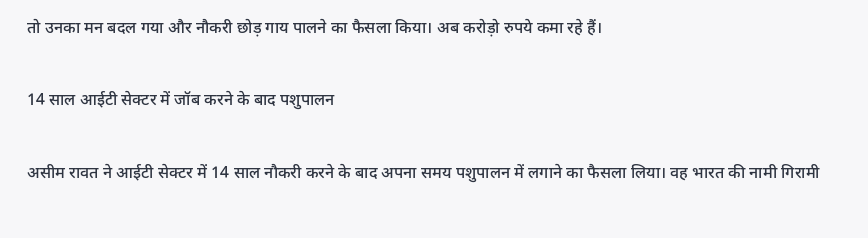तो उनका मन बदल गया और नौकरी छोड़ गाय पालने का फैसला किया। अब करोड़ो रुपये कमा रहे हैं।

14 साल आईटी सेक्टर में जॉब करने के बाद पशुपालन

असीम रावत ने आईटी सेक्टर में 14 साल नौकरी करने के बाद अपना समय पशुपालन में लगाने का फैसला लिया। वह भारत की नामी गिरामी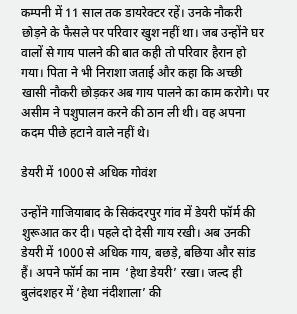कम्पनी में 11 साल तक डायरेक्टर रहें। उनके नौकरी छोड़ने के फैसले पर परिवार खुश नहीं था। जब उन्होंने घर वालों से गाय पालने की बात कही तो परिवार हैरान हो गया। पिता ने भी निराशा जताई और कहा कि अच्छी खासी नौकरी छोड़कर अब गाय पालने का काम करोगे। पर असीम ने पशुपालन करने की ठान ली थी। वह अपना कदम पीछे हटाने वाले नहीं थे।

डेयरी में 1000 से अधिक गोवंश

उन्होंने गाजियाबाद के सिकंदरपुर गांव में डेयरी फॉर्म की शुरूआत कर दी। पहले दो देसी गाय रखी। अब उनकी डेयरी में 1000 से अधिक गाय, बछड़े, बछिया और सांड हैं। अपने फॉर्म का नाम  ‘हेथा डेयरी’ रखा। जल्द ही बुलंदशहर में ‘हेथा नंदीशाला’ की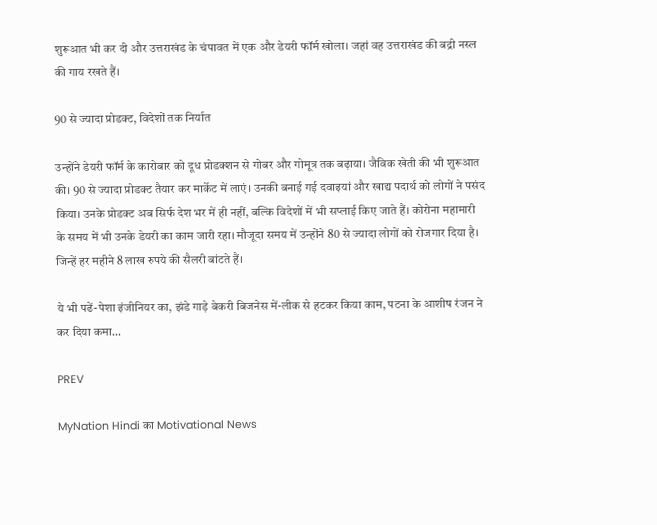शुरूआत भी कर दी और उत्तराखंड के चंपावत में एक और डेयरी फॉर्म खोला। जहां वह उत्तराखंड की बद्री नस्ल की गाय रखते हैं।

90 से ज्यादा प्रोडक्ट, विदेशों तक निर्यात

उन्होंने डेयरी फॉर्म के कारोबार को दूध प्रोडक्शन से गोबर और गोमूत्र तक बढ़ाया। जैविक खेती की भी शुरूआत की। 90 से ज्यादा प्रोडक्ट तैयार कर मार्केट में लाएं। उनकी बनाई गई दवाइयां और खाद्य पदार्थ को लोगों ने पसंद किया। उनके प्रोडक्ट अब सिर्फ देश भर में ही नहीं, बल्कि विदेशों में भी सप्लाई किए जाते हैं। कोरोना महामारी के समय में भी उनके डेयरी का काम जारी रहा। मौजूदा समय में उन्होंने 80 से ज्यादा लोगों को रोजगार दिया है। जिन्हें हर महीने 8 लाख रुपये की सैलरी बांटते हैं।

ये भी पढें-पेशा इंजीनियर का, झंडे गाड़े बेकरी बिजनेस में-लीक से हटकर किया काम, पटना के आशीष रंजन ने कर दिया कमा...

PREV

MyNation Hindi का Motivational News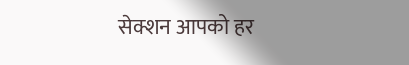सेक्शन आपको हर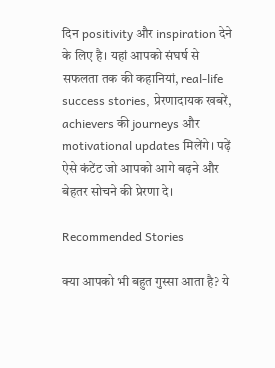दिन positivity और inspiration देने के लिए है। यहां आपको संघर्ष से सफलता तक की कहानियां, real-life success stories, प्रेरणादायक खबरें, achievers की journeys और motivational updates मिलेंगे। पढ़ें ऐसे कंटेंट जो आपको आगे बढ़ने और बेहतर सोचने की प्रेरणा दे।

Recommended Stories

क्या आपको भी बहुत गुस्सा आता है? ये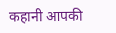कहानी आपकी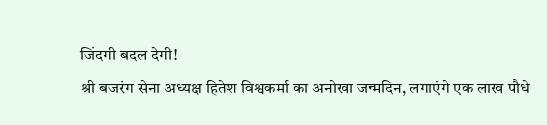जिंदगी बदल देगी!
श्री बजरंग सेना अध्यक्ष हितेश विश्वकर्मा का अनोखा जन्मदिन, लगाएंगे एक लाख पौधे